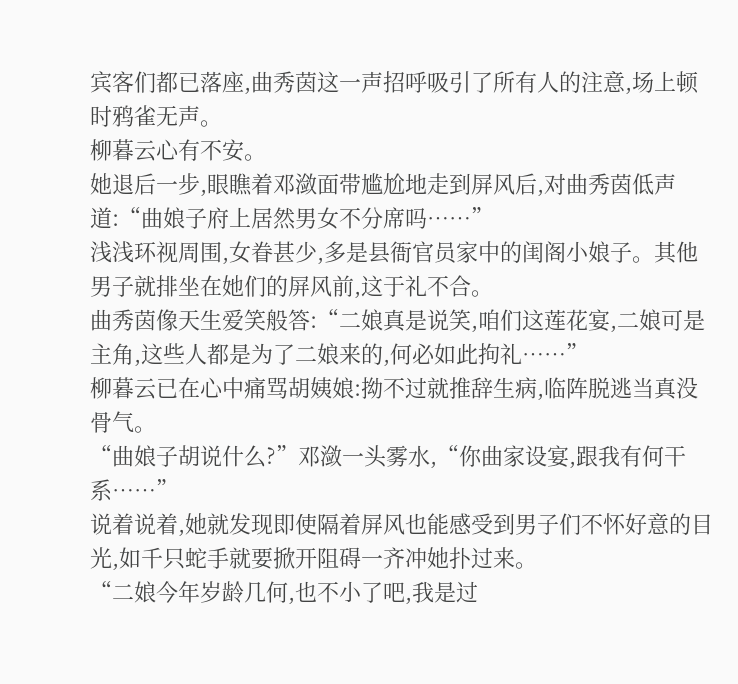宾客们都已落座,曲秀茵这一声招呼吸引了所有人的注意,场上顿时鸦雀无声。
柳暮云心有不安。
她退后一步,眼瞧着邓潋面带尴尬地走到屏风后,对曲秀茵低声道:“曲娘子府上居然男女不分席吗……”
浅浅环视周围,女眷甚少,多是县衙官员家中的闺阁小娘子。其他男子就排坐在她们的屏风前,这于礼不合。
曲秀茵像天生爱笑般答:“二娘真是说笑,咱们这莲花宴,二娘可是主角,这些人都是为了二娘来的,何必如此拘礼……”
柳暮云已在心中痛骂胡姨娘:拗不过就推辞生病,临阵脱逃当真没骨气。
“曲娘子胡说什么?”邓潋一头雾水,“你曲家设宴,跟我有何干系……”
说着说着,她就发现即使隔着屏风也能感受到男子们不怀好意的目光,如千只蛇手就要掀开阻碍一齐冲她扑过来。
“二娘今年岁龄几何,也不小了吧,我是过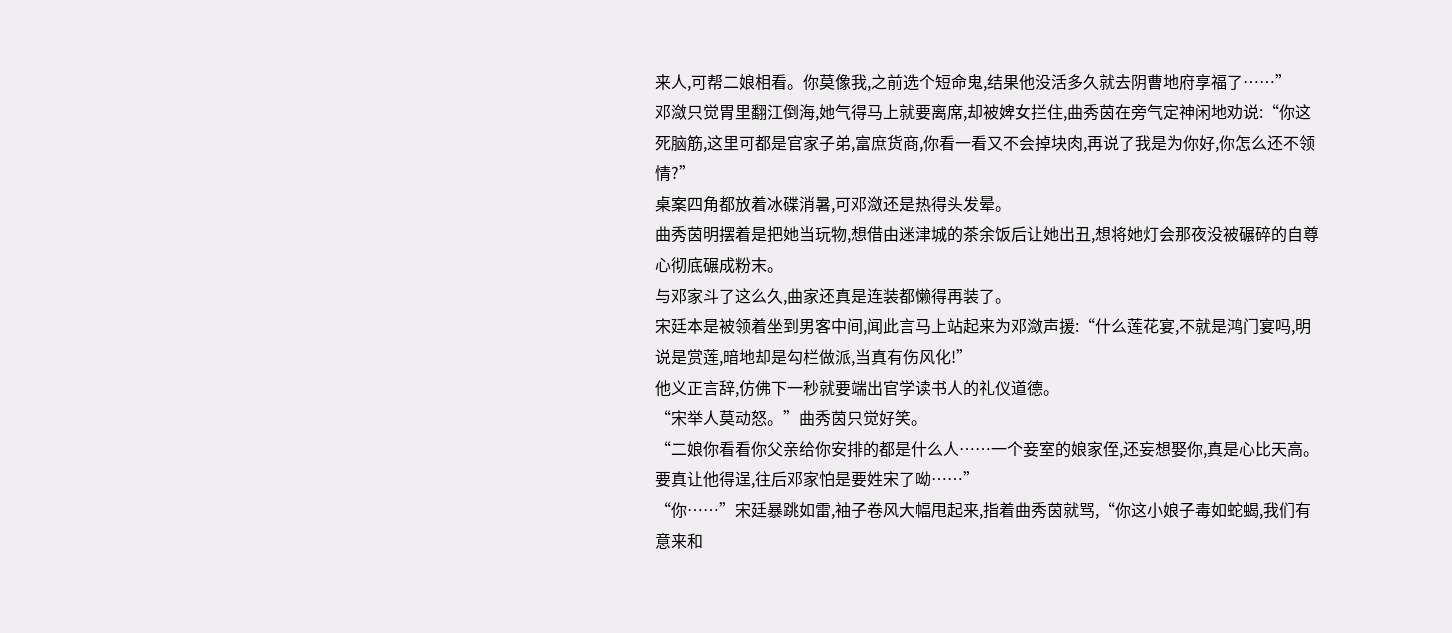来人,可帮二娘相看。你莫像我,之前选个短命鬼,结果他没活多久就去阴曹地府享福了……”
邓潋只觉胃里翻江倒海,她气得马上就要离席,却被婢女拦住,曲秀茵在旁气定神闲地劝说:“你这死脑筋,这里可都是官家子弟,富庶货商,你看一看又不会掉块肉,再说了我是为你好,你怎么还不领情?”
桌案四角都放着冰碟消暑,可邓潋还是热得头发晕。
曲秀茵明摆着是把她当玩物,想借由迷津城的茶余饭后让她出丑,想将她灯会那夜没被碾碎的自尊心彻底碾成粉末。
与邓家斗了这么久,曲家还真是连装都懒得再装了。
宋廷本是被领着坐到男客中间,闻此言马上站起来为邓潋声援:“什么莲花宴,不就是鸿门宴吗,明说是赏莲,暗地却是勾栏做派,当真有伤风化!”
他义正言辞,仿佛下一秒就要端出官学读书人的礼仪道德。
“宋举人莫动怒。”曲秀茵只觉好笑。
“二娘你看看你父亲给你安排的都是什么人……一个妾室的娘家侄,还妄想娶你,真是心比天高。要真让他得逞,往后邓家怕是要姓宋了呦……”
“你……”宋廷暴跳如雷,袖子卷风大幅甩起来,指着曲秀茵就骂,“你这小娘子毒如蛇蝎,我们有意来和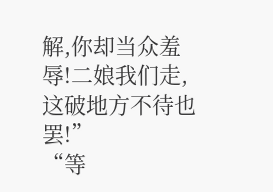解,你却当众羞辱!二娘我们走,这破地方不待也罢!”
“等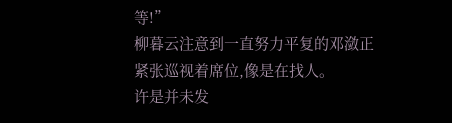等!”
柳暮云注意到一直努力平复的邓潋正紧张巡视着席位,像是在找人。
许是并未发